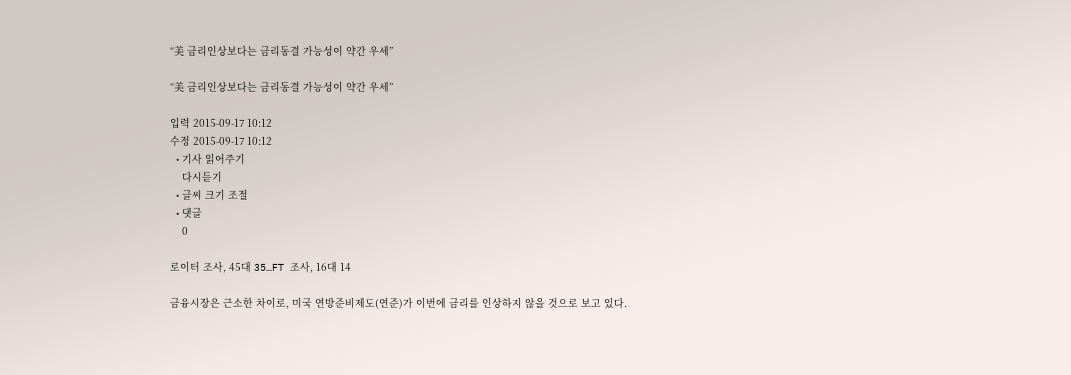“美 금리인상보다는 금리동결 가능성이 약간 우세”

“美 금리인상보다는 금리동결 가능성이 약간 우세”

입력 2015-09-17 10:12
수정 2015-09-17 10:12
  • 기사 읽어주기
    다시듣기
  • 글씨 크기 조절
  • 댓글
    0

로이터 조사, 45대 35…FT 조사, 16대 14

금융시장은 근소한 차이로, 미국 연방준비제도(연준)가 이번에 금리를 인상하지 않을 것으로 보고 있다.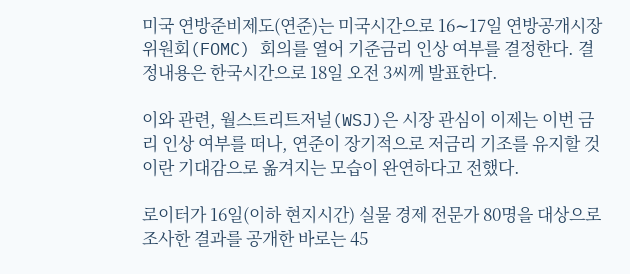미국 연방준비제도(연준)는 미국시간으로 16∼17일 연방공개시장위원회(FOMC) 회의를 열어 기준금리 인상 여부를 결정한다. 결정내용은 한국시간으로 18일 오전 3씨께 발표한다.

이와 관련, 월스트리트저널(WSJ)은 시장 관심이 이제는 이번 금리 인상 여부를 떠나, 연준이 장기적으로 저금리 기조를 유지할 것이란 기대감으로 옮겨지는 모습이 완연하다고 전했다.

로이터가 16일(이하 현지시간) 실물 경제 전문가 80명을 대상으로 조사한 결과를 공개한 바로는 45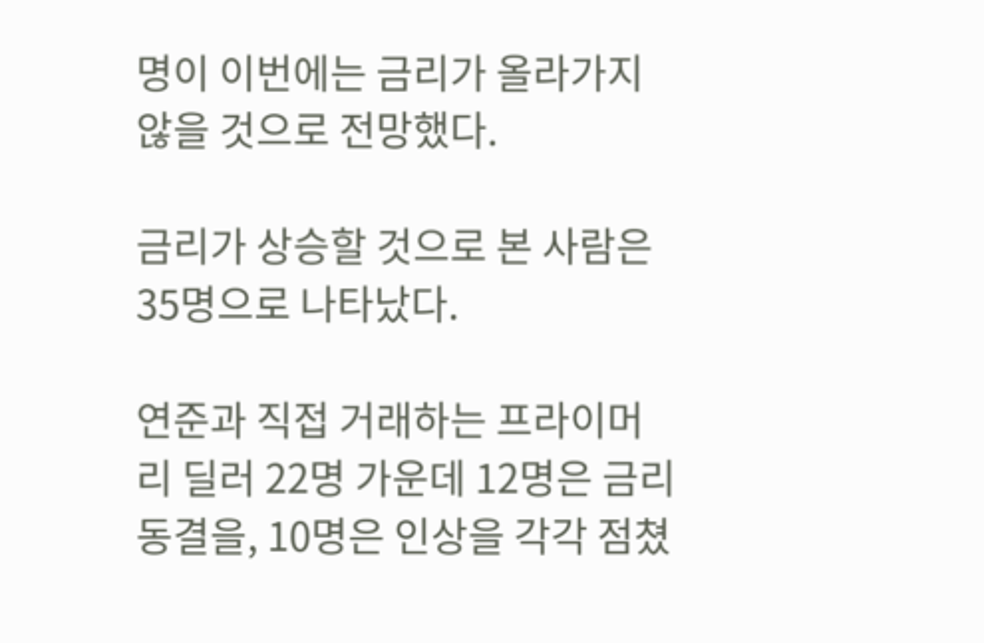명이 이번에는 금리가 올라가지 않을 것으로 전망했다.

금리가 상승할 것으로 본 사람은 35명으로 나타났다.

연준과 직접 거래하는 프라이머리 딜러 22명 가운데 12명은 금리 동결을, 10명은 인상을 각각 점쳤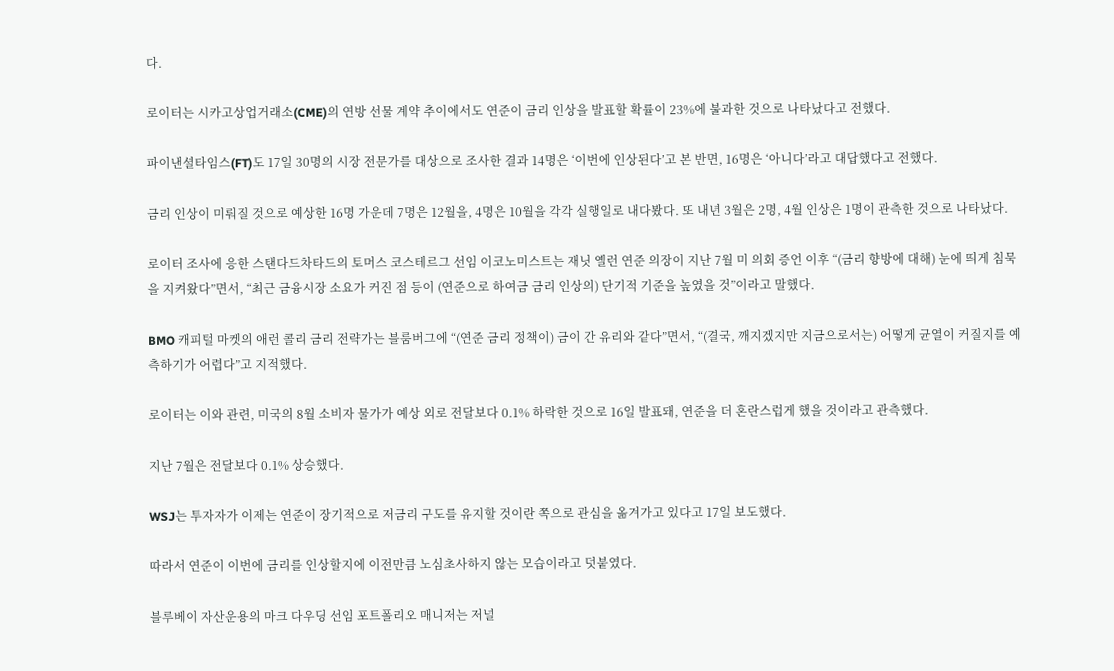다.

로이터는 시카고상업거래소(CME)의 연방 선물 계약 추이에서도 연준이 금리 인상을 발표할 확률이 23%에 불과한 것으로 나타났다고 전했다.

파이낸셜타임스(FT)도 17일 30명의 시장 전문가를 대상으로 조사한 결과 14명은 ‘이번에 인상된다’고 본 반면, 16명은 ‘아니다’라고 대답했다고 전했다.

금리 인상이 미뤄질 것으로 예상한 16명 가운데 7명은 12월을, 4명은 10월을 각각 실행일로 내다봤다. 또 내년 3월은 2명, 4월 인상은 1명이 관측한 것으로 나타났다.

로이터 조사에 응한 스탠다드차타드의 토머스 코스테르그 선임 이코노미스트는 재닛 옐런 연준 의장이 지난 7월 미 의회 증언 이후 “(금리 향방에 대해) 눈에 띄게 침묵을 지켜왔다”면서, “최근 금융시장 소요가 커진 점 등이 (연준으로 하여금 금리 인상의) 단기적 기준을 높였을 것”이라고 말했다.

BMO 캐피털 마켓의 애런 콜리 금리 전략가는 블룸버그에 “(연준 금리 정책이) 금이 간 유리와 같다”면서, “(결국, 깨지겠지만 지금으로서는) 어떻게 균열이 커질지를 예측하기가 어렵다”고 지적했다.

로이터는 이와 관련, 미국의 8월 소비자 물가가 예상 외로 전달보다 0.1% 하락한 것으로 16일 발표돼, 연준을 더 혼란스럽게 했을 것이라고 관측했다.

지난 7월은 전달보다 0.1% 상승했다.

WSJ는 투자자가 이제는 연준이 장기적으로 저금리 구도를 유지할 것이란 쪽으로 관심을 옮겨가고 있다고 17일 보도했다.

따라서 연준이 이번에 금리를 인상할지에 이전만큼 노심초사하지 않는 모습이라고 덧붙였다.

블루베이 자산운용의 마크 다우딩 선임 포트폴리오 매니저는 저널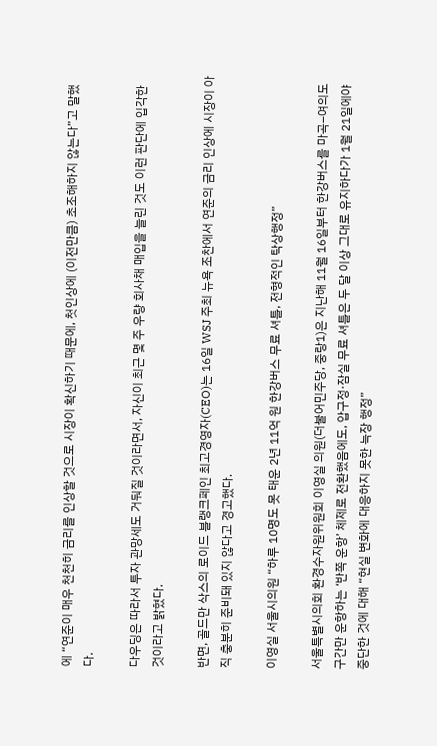에 “연준이 매우 천천히 금리를 인상할 것으로 시장이 확신하기 때문에, 첫인상에 (이전만큼) 초조해하지 않는다”고 말했다.

다우딩은 따라서 투자 관망세도 거둬질 것이라면서, 자신이 최근 몇 주 우량 회사채 매입을 늘린 것도 이런 판단에 입각한 것이라고 밝혔다.

반면, 골드만 삭스의 로이드 블랭크페인 최고경영자(CEO)는 16일 WSJ 주최 뉴욕 조찬에서 연준의 금리 인상에 시장이 아직 충분히 준비돼 있지 않다고 경고했다.

이영실 서울시의원 “하루 10명도 못 태운 2년 11억 원 한강버스 무료 셔틀, 전형적인 탁상행정”

서울특별시의회 환경수자원위원회 이영실 의원(더불어민주당, 중랑1)은 지난해 11월 16일부터 한강버스를 마곡–여의도 구간만 운항하는 ‘반쪽 운항’ 체제로 전환했음에도, 압구정·잠실 무료 셔틀은 두 달 이상 그대로 유지하다가 1월 21일에야 중단한 것에 대해 “현실 변화에 대응하지 못한 늑장 행정”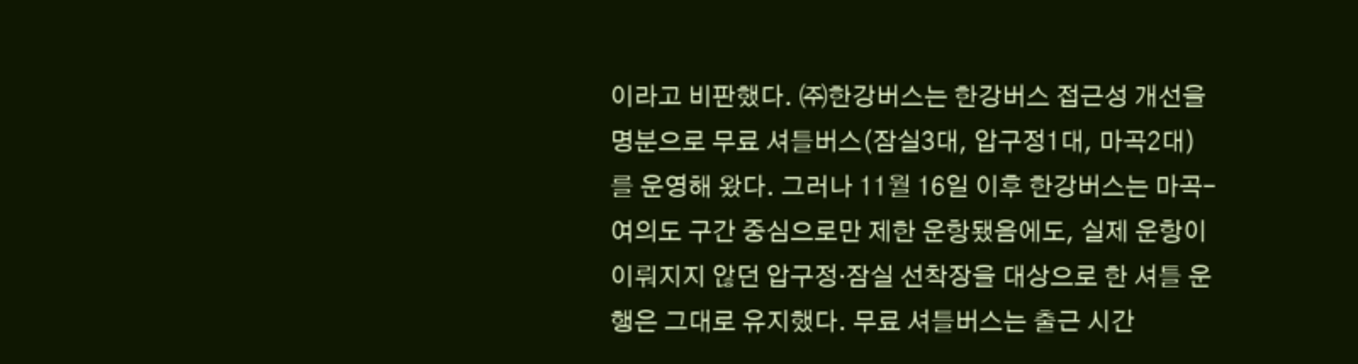이라고 비판했다. ㈜한강버스는 한강버스 접근성 개선을 명분으로 무료 셔틀버스(잠실3대, 압구정1대, 마곡2대)를 운영해 왔다. 그러나 11월 16일 이후 한강버스는 마곡–여의도 구간 중심으로만 제한 운항됐음에도, 실제 운항이 이뤄지지 않던 압구정·잠실 선착장을 대상으로 한 셔틀 운행은 그대로 유지했다. 무료 셔틀버스는 출근 시간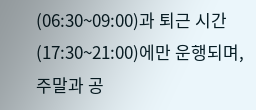(06:30~09:00)과 퇴근 시간(17:30~21:00)에만 운행되며, 주말과 공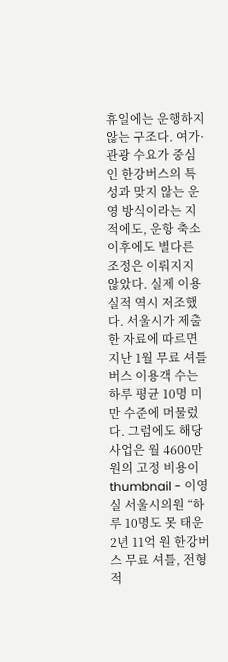휴일에는 운행하지 않는 구조다. 여가·관광 수요가 중심인 한강버스의 특성과 맞지 않는 운영 방식이라는 지적에도, 운항 축소 이후에도 별다른 조정은 이뤄지지 않았다. 실제 이용 실적 역시 저조했다. 서울시가 제출한 자료에 따르면 지난 1월 무료 셔틀버스 이용객 수는 하루 평균 10명 미만 수준에 머물렀다. 그럼에도 해당 사업은 월 4600만 원의 고정 비용이
thumbnail - 이영실 서울시의원 “하루 10명도 못 태운 2년 11억 원 한강버스 무료 셔틀, 전형적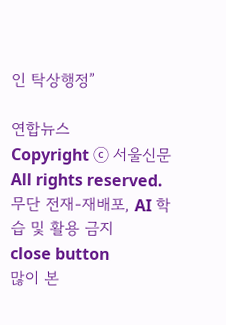인 탁상행정”

연합뉴스
Copyright ⓒ 서울신문 All rights reserved. 무단 전재-재배포, AI 학습 및 활용 금지
close button
많이 본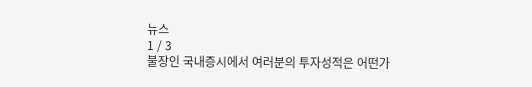뉴스
1 / 3
불장인 국내증시에서 여러분의 투자성적은 어떤가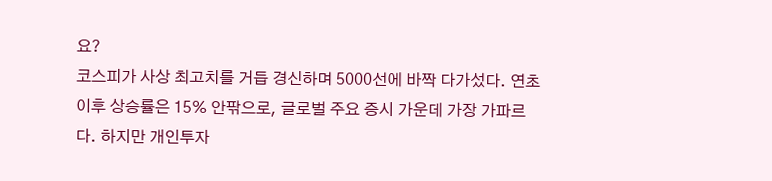요?
코스피가 사상 최고치를 거듭 경신하며 5000선에 바짝 다가섰다. 연초 이후 상승률은 15% 안팎으로, 글로벌 주요 증시 가운데 가장 가파르다. 하지만 개인투자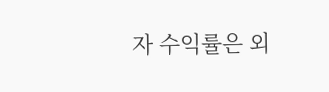자 수익률은 외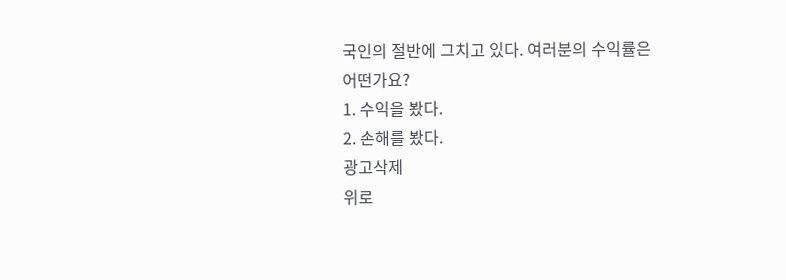국인의 절반에 그치고 있다. 여러분의 수익률은 어떤가요?
1. 수익을 봤다.
2. 손해를 봤다.
광고삭제
위로